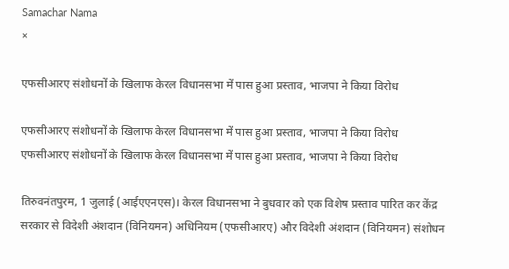Samachar Nama
×

एफसीआरए संशोधनों के खिलाफ केरल विधानसभा में पास हुआ प्रस्ताव, भाजपा ने किया विरोध

एफसीआरए संशोधनों के खिलाफ केरल विधानसभा में पास हुआ प्रस्ताव, भाजपा ने किया विरोध
एफसीआरए संशोधनों के खिलाफ केरल विधानसभा में पास हुआ प्रस्ताव, भाजपा ने किया विरोध

तिरुवनंतपुरम, 1 जुलाई (आईएएनएस)। केरल विधानसभा ने बुधवार को एक विशेष प्रस्ताव पारित कर केंद्र सरकार से विदेशी अंशदान (विनियमन) अधिनियम (एफसीआरए) और विदेशी अंशदान (विनियमन) संशोधन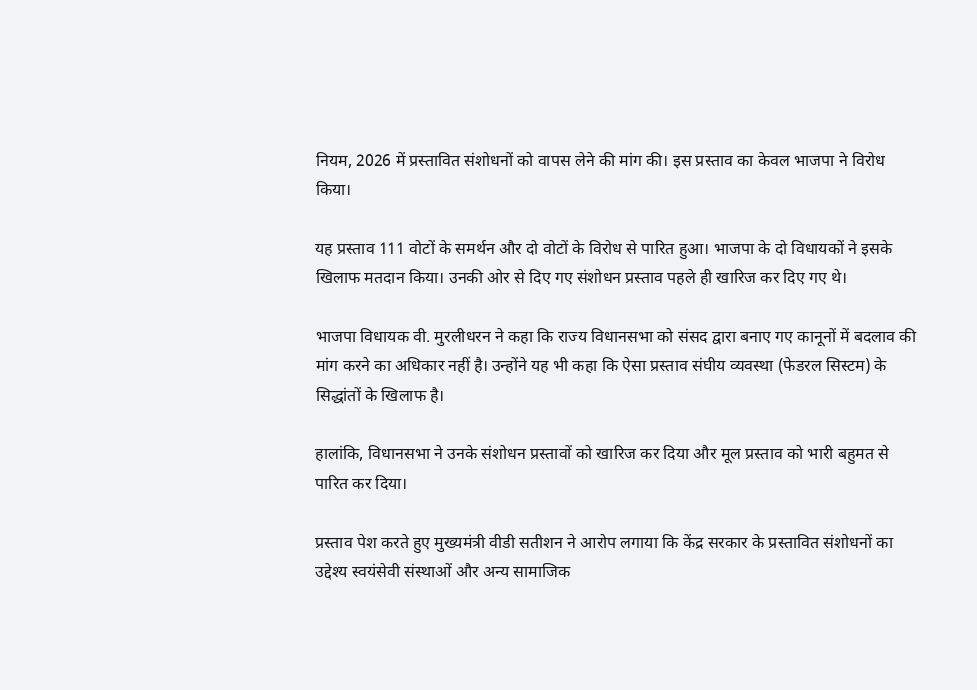नियम, 2026 में प्रस्तावित संशोधनों को वापस लेने की मांग की। इस प्रस्ताव का केवल भाजपा ने विरोध किया।

यह प्रस्ताव 111 वोटों के समर्थन और दो वोटों के विरोध से पारित हुआ। भाजपा के दो विधायकों ने इसके खिलाफ मतदान किया। उनकी ओर से दिए गए संशोधन प्रस्ताव पहले ही खारिज कर दिए गए थे।

भाजपा विधायक वी. मुरलीधरन ने कहा कि राज्य विधानसभा को संसद द्वारा बनाए गए कानूनों में बदलाव की मांग करने का अधिकार नहीं है। उन्होंने यह भी कहा कि ऐसा प्रस्ताव संघीय व्यवस्था (फेडरल सिस्टम) के सिद्धांतों के खिलाफ है।

हालांकि, विधानसभा ने उनके संशोधन प्रस्तावों को खारिज कर दिया और मूल प्रस्ताव को भारी बहुमत से पारित कर दिया।

प्रस्ताव पेश करते हुए मुख्यमंत्री वीडी सतीशन ने आरोप लगाया कि केंद्र सरकार के प्रस्तावित संशोधनों का उद्देश्य स्वयंसेवी संस्थाओं और अन्य सामाजिक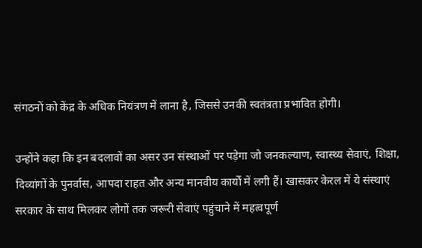संगठनों को केंद्र के अधिक नियंत्रण में लाना है, जिससे उनकी स्वतंत्रता प्रभावित होगी।

उन्होंने कहा कि इन बदलावों का असर उन संस्थाओं पर पड़ेगा जो जनकल्याण, स्वास्थ्य सेवाएं, शिक्षा, दिव्यांगों के पुनर्वास, आपदा राहत और अन्य मानवीय कार्यों में लगी हैं। खासकर केरल में ये संस्थाएं सरकार के साथ मिलकर लोगों तक जरूरी सेवाएं पहुंचाने में महत्वपूर्ण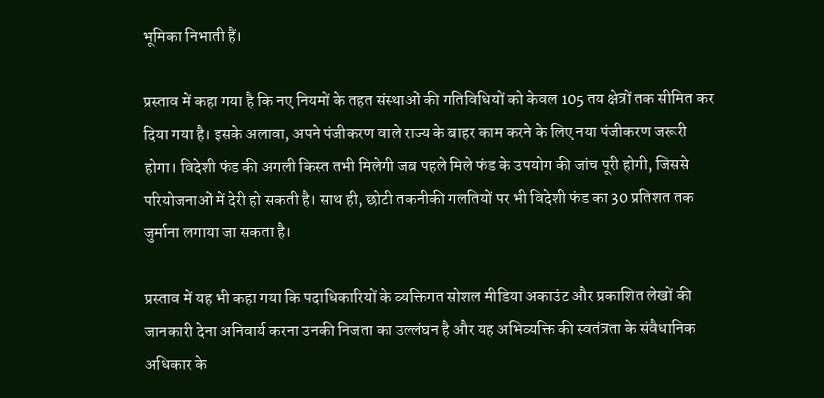भूमिका निभाती हैं।

प्रस्ताव में कहा गया है कि नए नियमों के तहत संस्थाओं की गतिविधियों को केवल 105 तय क्षेत्रों तक सीमित कर दिया गया है। इसके अलावा, अपने पंजीकरण वाले राज्य के बाहर काम करने के लिए नया पंजीकरण जरूरी होगा। विदेशी फंड की अगली किस्त तभी मिलेगी जब पहले मिले फंड के उपयोग की जांच पूरी होगी, जिससे परियोजनाओं में देरी हो सकती है। साथ ही, छोटी तकनीकी गलतियों पर भी विदेशी फंड का 30 प्रतिशत तक जुर्माना लगाया जा सकता है।

प्रस्ताव में यह भी कहा गया कि पदाधिकारियों के व्यक्तिगत सोशल मीडिया अकाउंट और प्रकाशित लेखों की जानकारी देना अनिवार्य करना उनकी निजता का उल्लंघन है और यह अभिव्यक्ति की स्वतंत्रता के संवैधानिक अधिकार के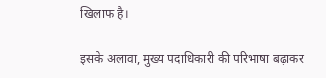खिलाफ है।

इसके अलावा, मुख्य पदाधिकारी की परिभाषा बढ़ाकर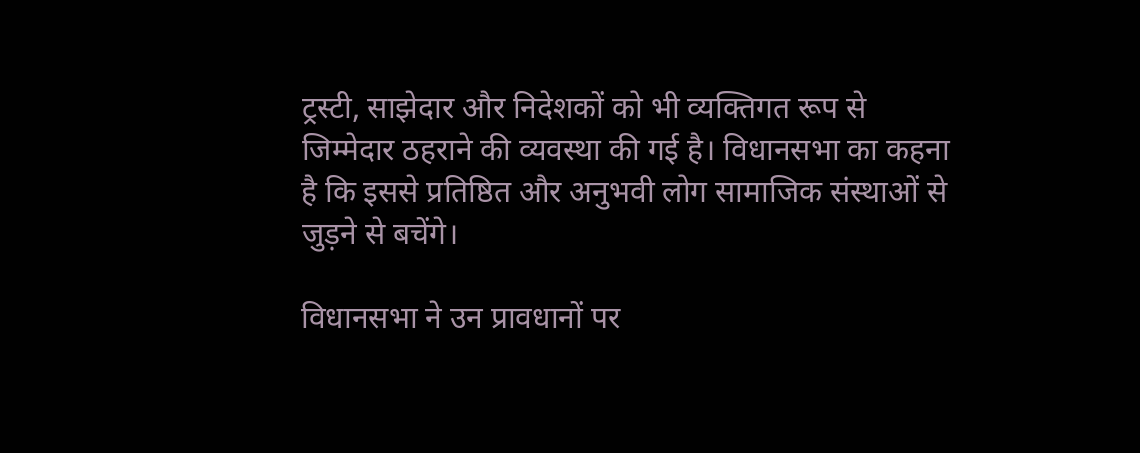ट्रस्टी, साझेदार और निदेशकों को भी व्यक्तिगत रूप से जिम्मेदार ठहराने की व्यवस्था की गई है। विधानसभा का कहना है कि इससे प्रतिष्ठित और अनुभवी लोग सामाजिक संस्थाओं से जुड़ने से बचेंगे।

विधानसभा ने उन प्रावधानों पर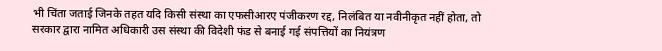भी चिंता जताई जिनके तहत यदि किसी संस्था का एफसीआरए पंजीकरण रद्द, निलंबित या नवीनीकृत नहीं होता, तो सरकार द्वारा नामित अधिकारी उस संस्था की विदेशी फंड से बनाई गई संपत्तियों का नियंत्रण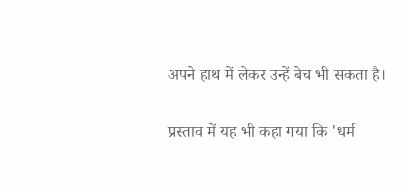अपने हाथ में लेकर उन्हें बेच भी सकता है।

प्रस्ताव में यह भी कहा गया कि 'धर्म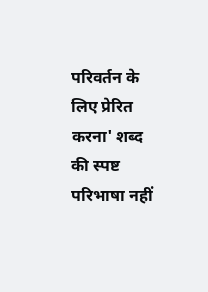परिवर्तन के लिए प्रेरित करना' शब्द की स्पष्ट परिभाषा नहीं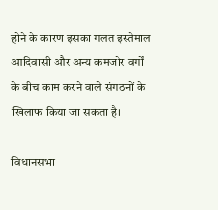होने के कारण इसका गलत इस्तेमाल आदिवासी और अन्य कमजोर वर्गों के बीच काम करने वाले संगठनों के खिलाफ किया जा सकता है।

विधानसभा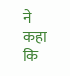ने कहा कि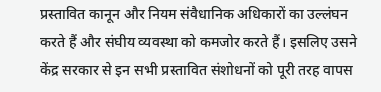प्रस्तावित कानून और नियम संवैधानिक अधिकारों का उल्लंघन करते हैं और संघीय व्यवस्था को कमजोर करते हैं। इसलिए उसने केंद्र सरकार से इन सभी प्रस्तावित संशोधनों को पूरी तरह वापस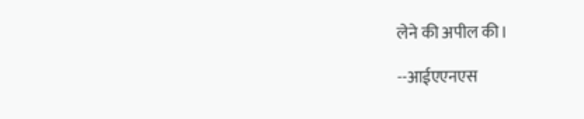लेने की अपील की।

--आईएएनएस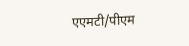एएमटी/पीएम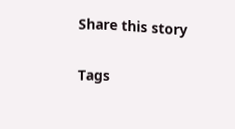Share this story

Tags